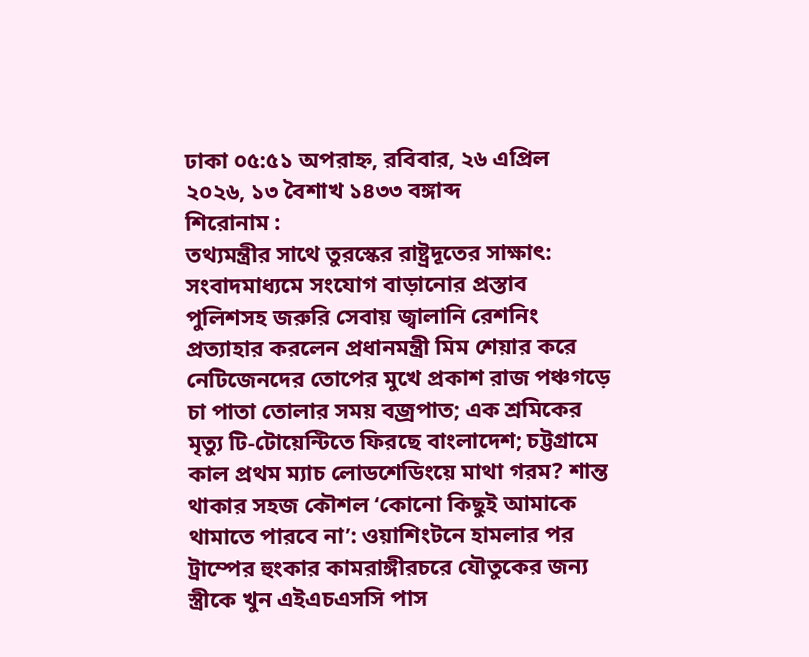ঢাকা ০৫:৫১ অপরাহ্ন, রবিবার, ২৬ এপ্রিল ২০২৬, ১৩ বৈশাখ ১৪৩৩ বঙ্গাব্দ
শিরোনাম :
তথ্যমন্ত্রীর সাথে তুরস্কের রাষ্ট্রদূতের সাক্ষাৎ: সংবাদমাধ্যমে সংযোগ বাড়ানোর প্রস্তাব পুলিশসহ জরুরি সেবায় জ্বালানি রেশনিং প্রত্যাহার করলেন প্রধানমন্ত্রী মিম শেয়ার করে নেটিজেনদের তোপের মুখে প্রকাশ রাজ পঞ্চগড়ে চা পাতা তোলার সময় বজ্রপাত; এক শ্রমিকের মৃত্যু টি-টোয়েন্টিতে ফিরছে বাংলাদেশ; চট্টগ্রামে কাল প্রথম ম্যাচ লোডশেডিংয়ে মাথা গরম? শান্ত থাকার সহজ কৌশল ‘কোনো কিছুই আমাকে থামাতে পারবে না’: ওয়াশিংটনে হামলার পর ট্রাম্পের হুংকার কামরাঙ্গীরচরে যৌতুকের জন্য স্ত্রীকে খুন এইএচএসসি পাস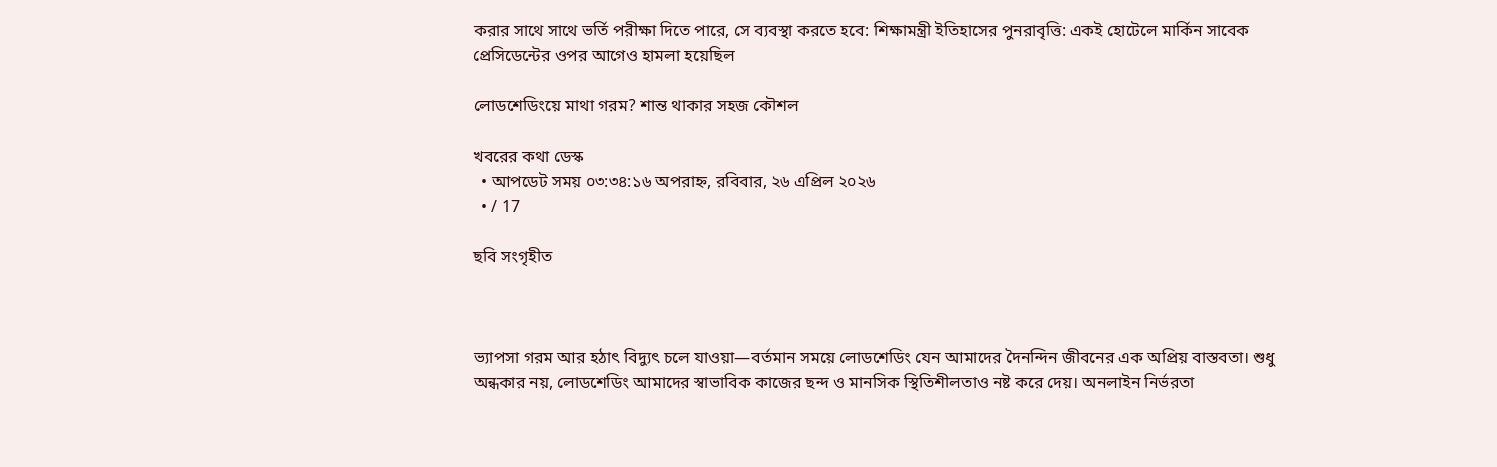করার সাথে সাথে ভর্তি পরীক্ষা দিতে পারে, সে ব্যবস্থা করতে হবে: শিক্ষামন্ত্রী ইতিহাসের পুনরাবৃত্তি: একই হোটেলে মার্কিন সাবেক প্রেসিডেন্টের ওপর আগেও হামলা হয়েছিল

লোডশেডিংয়ে মাথা গরম? শান্ত থাকার সহজ কৌশল

খবরের কথা ডেস্ক
  • আপডেট সময় ০৩:৩৪:১৬ অপরাহ্ন, রবিবার, ২৬ এপ্রিল ২০২৬
  • / 17

ছবি সংগৃহীত



ভ্যাপসা গরম আর হঠাৎ বিদ্যুৎ চলে যাওয়া—বর্তমান সময়ে লোডশেডিং যেন আমাদের দৈনন্দিন জীবনের এক অপ্রিয় বাস্তবতা। শুধু অন্ধকার নয়, লোডশেডিং আমাদের স্বাভাবিক কাজের ছন্দ ও মানসিক স্থিতিশীলতাও নষ্ট করে দেয়। অনলাইন নির্ভরতা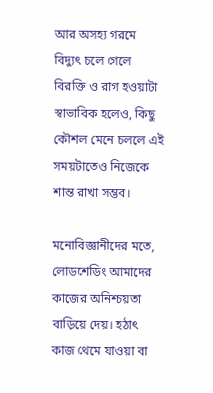আর অসহ্য গরমে বিদ্যুৎ চলে গেলে বিরক্তি ও রাগ হওয়াটা স্বাভাবিক হলেও, কিছু কৌশল মেনে চললে এই সময়টাতেও নিজেকে শান্ত রাখা সম্ভব।

মনোবিজ্ঞানীদের মতে, লোডশেডিং আমাদের কাজের অনিশ্চয়তা বাড়িয়ে দেয়। হঠাৎ কাজ থেমে যাওয়া বা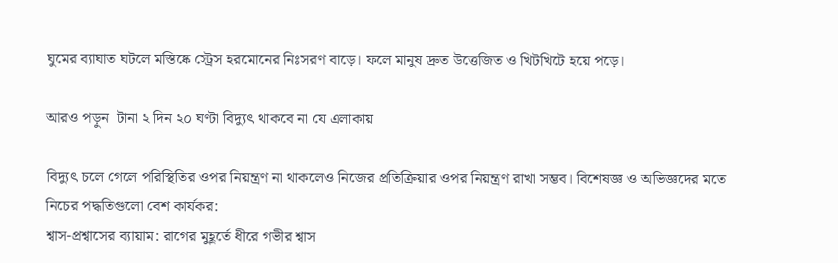ঘুমের ব্যাঘাত ঘটলে মস্তিষ্কে স্ট্রেস হরমোনের নিঃসরণ বাড়ে। ফলে মানুষ দ্রুত উত্তেজিত ও খিটখিটে হয়ে পড়ে।

আরও পড়ুন  টানা ২ দিন ২০ ঘণ্টা বিদ্যুৎ থাকবে না যে এলাকায়

বিদ্যুৎ চলে গেলে পরিস্থিতির ওপর নিয়ন্ত্রণ না থাকলেও নিজের প্রতিক্রিয়ার ওপর নিয়ন্ত্রণ রাখা সম্ভব। বিশেষজ্ঞ ও অভিজ্ঞদের মতে নিচের পদ্ধতিগুলো বেশ কার্যকর:
শ্বাস-প্রশ্বাসের ব্যায়াম: রাগের মুহূর্তে ধীরে গভীর শ্বাস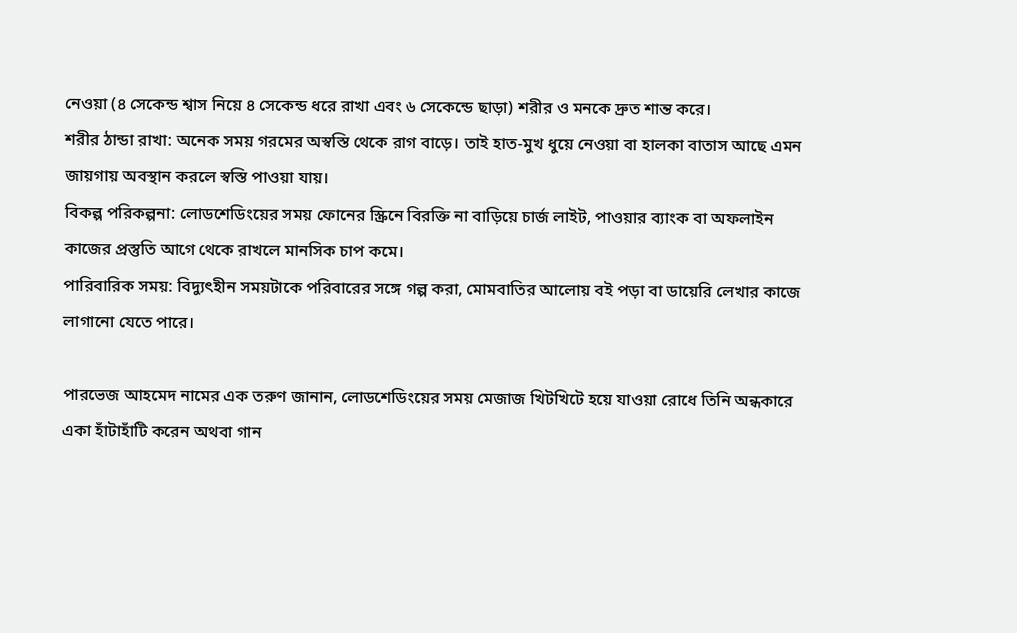নেওয়া (৪ সেকেন্ড শ্বাস নিয়ে ৪ সেকেন্ড ধরে রাখা এবং ৬ সেকেন্ডে ছাড়া) শরীর ও মনকে দ্রুত শান্ত করে।
শরীর ঠান্ডা রাখা: অনেক সময় গরমের অস্বস্তি থেকে রাগ বাড়ে। তাই হাত-মুখ ধুয়ে নেওয়া বা হালকা বাতাস আছে এমন জায়গায় অবস্থান করলে স্বস্তি পাওয়া যায়।
বিকল্প পরিকল্পনা: লোডশেডিংয়ের সময় ফোনের স্ক্রিনে বিরক্তি না বাড়িয়ে চার্জ লাইট, পাওয়ার ব্যাংক বা অফলাইন কাজের প্রস্তুতি আগে থেকে রাখলে মানসিক চাপ কমে।
পারিবারিক সময়: বিদ্যুৎহীন সময়টাকে পরিবারের সঙ্গে গল্প করা, মোমবাতির আলোয় বই পড়া বা ডায়েরি লেখার কাজে লাগানো যেতে পারে।

পারভেজ আহমেদ নামের এক তরুণ জানান, লোডশেডিংয়ের সময় মেজাজ খিটখিটে হয়ে যাওয়া রোধে তিনি অন্ধকারে একা হাঁটাহাঁটি করেন অথবা গান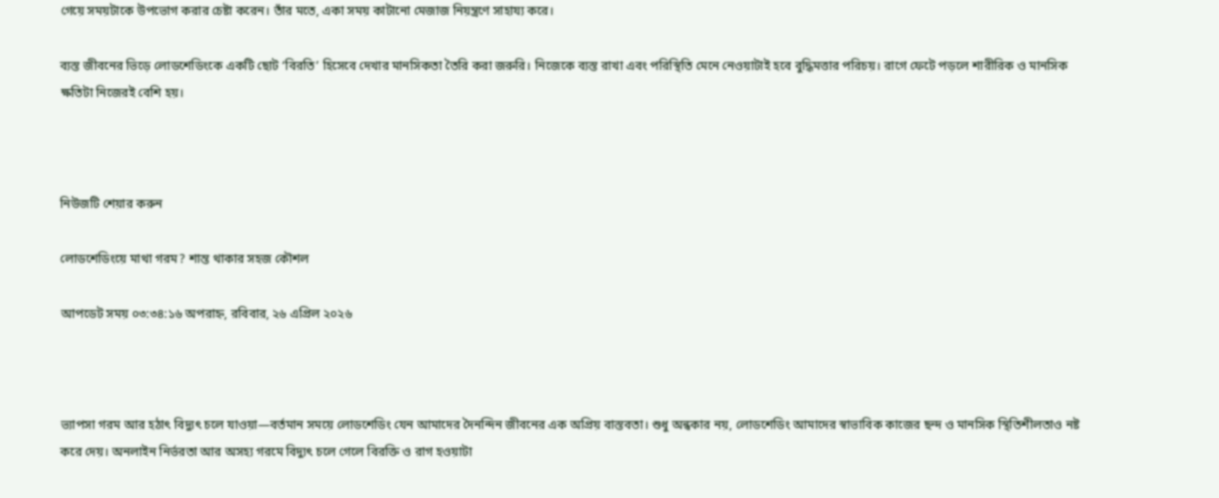গেয়ে সময়টাকে উপভোগ করার চেষ্টা করেন। তাঁর মতে, একা সময় কাটানো মেজাজ নিয়ন্ত্রণে সাহায্য করে।

ব্যস্ত জীবনের ভিড়ে লোডশেডিংকে একটি ছোট ‘বিরতি’ হিসেবে দেখার মানসিকতা তৈরি করা জরুরি। নিজেকে ব্যস্ত রাখা এবং পরিস্থিতি মেনে নেওয়াটাই হবে বুদ্ধিমত্তার পরিচয়। রাগে ফেটে পড়লে শারীরিক ও মানসিক ক্ষতিটা নিজেরই বেশি হয়।



নিউজটি শেয়ার করুন

লোডশেডিংয়ে মাথা গরম? শান্ত থাকার সহজ কৌশল

আপডেট সময় ০৩:৩৪:১৬ অপরাহ্ন, রবিবার, ২৬ এপ্রিল ২০২৬



ভ্যাপসা গরম আর হঠাৎ বিদ্যুৎ চলে যাওয়া—বর্তমান সময়ে লোডশেডিং যেন আমাদের দৈনন্দিন জীবনের এক অপ্রিয় বাস্তবতা। শুধু অন্ধকার নয়, লোডশেডিং আমাদের স্বাভাবিক কাজের ছন্দ ও মানসিক স্থিতিশীলতাও নষ্ট করে দেয়। অনলাইন নির্ভরতা আর অসহ্য গরমে বিদ্যুৎ চলে গেলে বিরক্তি ও রাগ হওয়াটা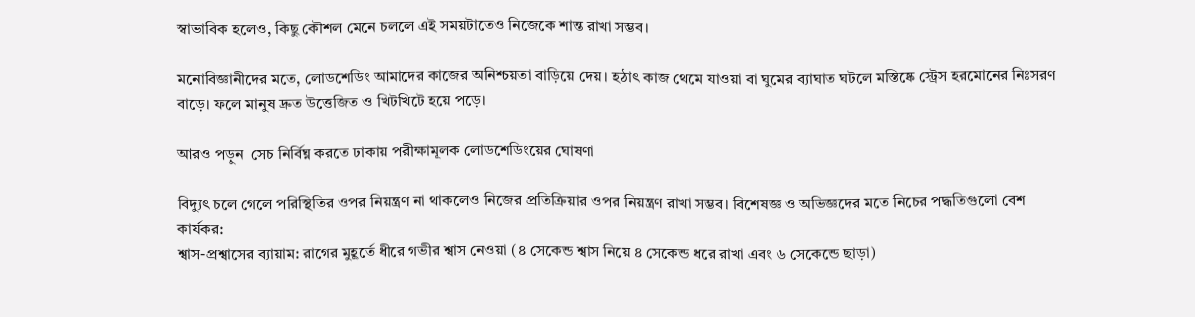স্বাভাবিক হলেও, কিছু কৌশল মেনে চললে এই সময়টাতেও নিজেকে শান্ত রাখা সম্ভব।

মনোবিজ্ঞানীদের মতে, লোডশেডিং আমাদের কাজের অনিশ্চয়তা বাড়িয়ে দেয়। হঠাৎ কাজ থেমে যাওয়া বা ঘুমের ব্যাঘাত ঘটলে মস্তিষ্কে স্ট্রেস হরমোনের নিঃসরণ বাড়ে। ফলে মানুষ দ্রুত উত্তেজিত ও খিটখিটে হয়ে পড়ে।

আরও পড়ুন  সেচ নির্বিঘ্ন করতে ঢাকায় পরীক্ষামূলক লোডশেডিংয়ের ঘোষণা

বিদ্যুৎ চলে গেলে পরিস্থিতির ওপর নিয়ন্ত্রণ না থাকলেও নিজের প্রতিক্রিয়ার ওপর নিয়ন্ত্রণ রাখা সম্ভব। বিশেষজ্ঞ ও অভিজ্ঞদের মতে নিচের পদ্ধতিগুলো বেশ কার্যকর:
শ্বাস-প্রশ্বাসের ব্যায়াম: রাগের মুহূর্তে ধীরে গভীর শ্বাস নেওয়া (৪ সেকেন্ড শ্বাস নিয়ে ৪ সেকেন্ড ধরে রাখা এবং ৬ সেকেন্ডে ছাড়া)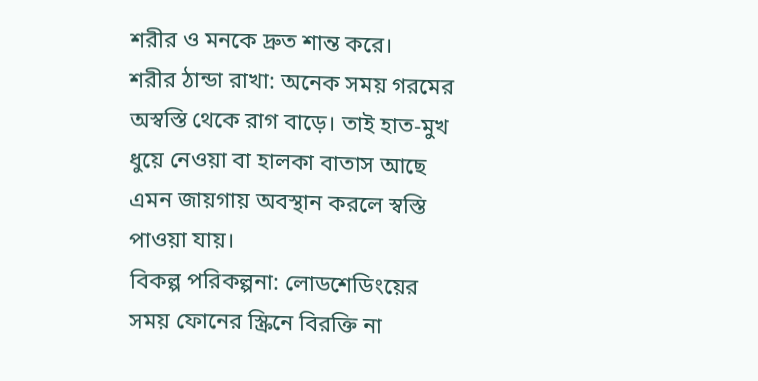শরীর ও মনকে দ্রুত শান্ত করে।
শরীর ঠান্ডা রাখা: অনেক সময় গরমের অস্বস্তি থেকে রাগ বাড়ে। তাই হাত-মুখ ধুয়ে নেওয়া বা হালকা বাতাস আছে এমন জায়গায় অবস্থান করলে স্বস্তি পাওয়া যায়।
বিকল্প পরিকল্পনা: লোডশেডিংয়ের সময় ফোনের স্ক্রিনে বিরক্তি না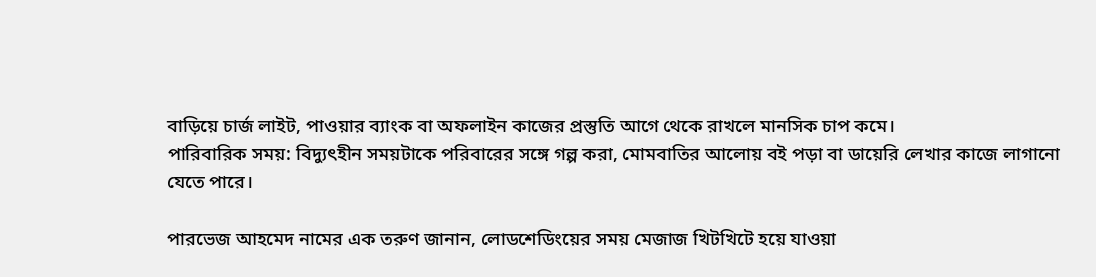বাড়িয়ে চার্জ লাইট, পাওয়ার ব্যাংক বা অফলাইন কাজের প্রস্তুতি আগে থেকে রাখলে মানসিক চাপ কমে।
পারিবারিক সময়: বিদ্যুৎহীন সময়টাকে পরিবারের সঙ্গে গল্প করা, মোমবাতির আলোয় বই পড়া বা ডায়েরি লেখার কাজে লাগানো যেতে পারে।

পারভেজ আহমেদ নামের এক তরুণ জানান, লোডশেডিংয়ের সময় মেজাজ খিটখিটে হয়ে যাওয়া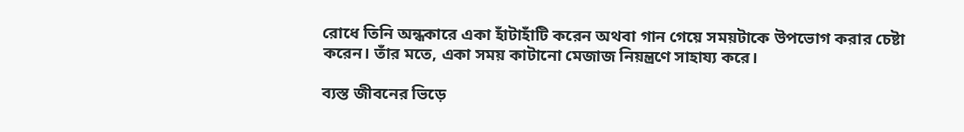রোধে তিনি অন্ধকারে একা হাঁটাহাঁটি করেন অথবা গান গেয়ে সময়টাকে উপভোগ করার চেষ্টা করেন। তাঁর মতে, একা সময় কাটানো মেজাজ নিয়ন্ত্রণে সাহায্য করে।

ব্যস্ত জীবনের ভিড়ে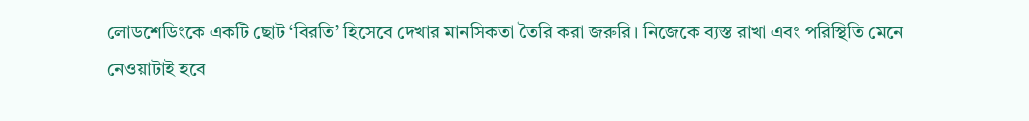লোডশেডিংকে একটি ছোট ‘বিরতি’ হিসেবে দেখার মানসিকতা তৈরি করা জরুরি। নিজেকে ব্যস্ত রাখা এবং পরিস্থিতি মেনে নেওয়াটাই হবে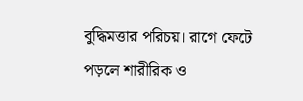বুদ্ধিমত্তার পরিচয়। রাগে ফেটে পড়লে শারীরিক ও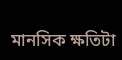মানসিক ক্ষতিটা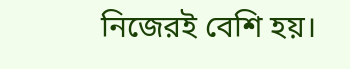নিজেরই বেশি হয়।